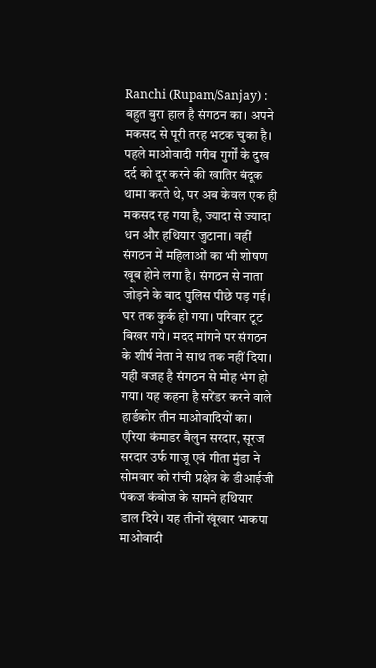Ranchi (Rupam/Sanjay) : बहुत बुरा हाल है संगठन का। अपने मकसद से पूरी तरह भटक चुका है। पहले माओवादी गरीब गुर्गों के दुख दर्द को दूर करने की खातिर बंदूक थामा करते थे, पर अब केवल एक ही मकसद रह गया है, ज्यादा से ज्यादा धन और हथियार जुटाना। वहीं संगठन में महिलाओं का भी शोषण खूब होने लगा है। संगठन से नाता जोड़ने के बाद पुलिस पीछे पड़ गई। घर तक कुर्क हो गया। परिवार टूट बिखर गये। मदद मांगने पर संगठन के शीर्ष नेता ने साथ तक नहीं दिया। यही वजह है संगठन से मोह भंग हो गया। यह कहना है सरेंडर करने वाले हार्डकोर तीन माओवादियों का।
एरिया कंमाडर बैलुन सरदार, सूरज सरदार उर्फ गाजू एवं गीता मुंडा ने सोमवार को रांची प्रक्षेत्र के डीआईजी पंकज कंबोज के सामने हथियार डाल दिये। यह तीनों खूंखार भाकपा माओवादी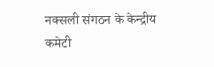नक्सली संगठन के केन्द्रीय कमेटी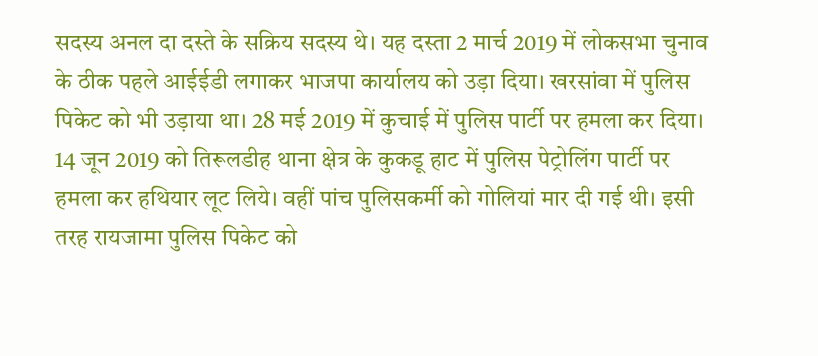सदस्य अनल दा दस्ते के सक्रिय सदस्य थे। यह दस्ता 2 मार्च 2019 में लोकसभा चुनाव के ठीक पहले आईईडी लगाकर भाजपा कार्यालय को उड़ा दिया। खरसांवा में पुलिस पिकेट को भी उड़ाया था। 28 मई 2019 में कुचाई में पुलिस पार्टी पर हमला कर दिया। 14 जून 2019 को तिरूलडीह थाना क्षेत्र के कुकडू हाट में पुलिस पेट्रोलिंग पार्टी पर हमला कर हथियार लूट लिये। वहीं पांच पुलिसकर्मी को गोलियां मार दी गई थी। इसी तरह रायजामा पुलिस पिकेट को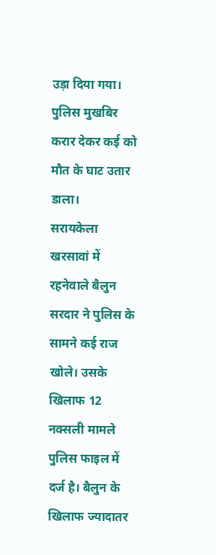उड़ा दिया गया। पुलिस मुखबिर करार देकर कई को मौत के घाट उतार डाला।
सरायकेला खरसावां में रहनेवाले बैलुन सरदार ने पुलिस के सामने कई राज खोले। उसके खिलाफ 12 नक्सली मामले पुलिस फाइल में दर्ज है। बैलुन के खिलाफ ज्यादातर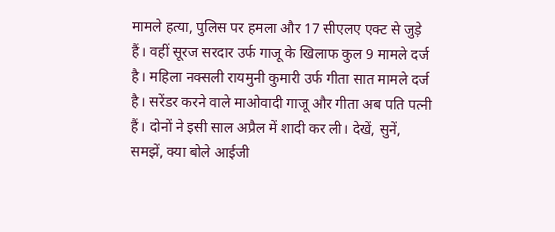मामले हत्या, पुलिस पर हमला और 17 सीएलए एक्ट से जुड़े हैं। वहीं सूरज सरदार उर्फ गाजू के खिलाफ कुल 9 मामले दर्ज है। महिला नक्सली रायमुनी कुमारी उर्फ गीता सात मामले दर्ज है। सरेंडर करने वाले माओवादी गाजू और गीता अब पति पत्नी हैं। दोनों ने इसी साल अप्रैल में शादी कर ली। देखें, सुनें, समझें, क्या बोले आईजी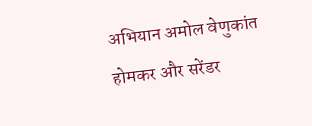अभियान अमोल वेणुकांत होमकर और सरेंडर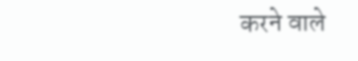करने वाले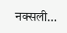नक्सली…